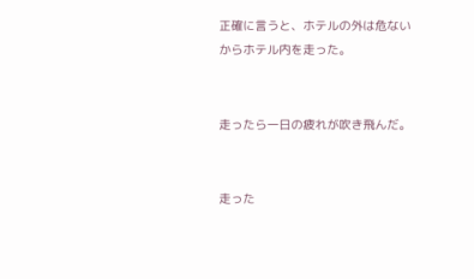正確に言うと、ホテルの外は危ないからホテル内を走った。


走ったら一日の疲れが吹き飛んだ。


走った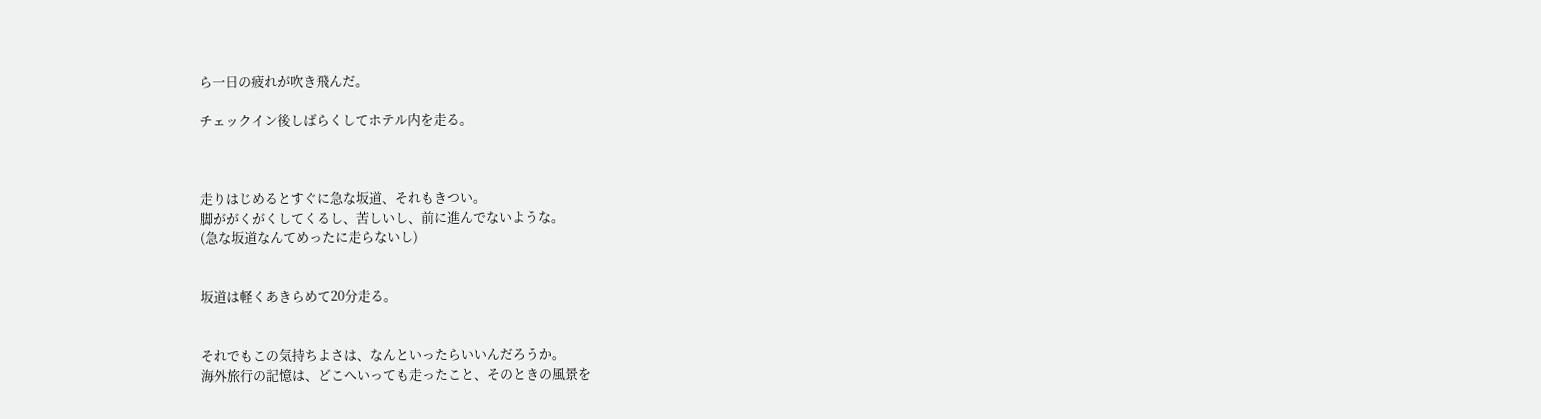ら一日の疲れが吹き飛んだ。

チェックイン後しばらくしてホテル内を走る。



走りはじめるとすぐに急な坂道、それもきつい。
脚ががくがくしてくるし、苦しいし、前に進んでないような。
(急な坂道なんてめったに走らないし)


坂道は軽くあきらめて20分走る。


それでもこの気持ちよさは、なんといったらいいんだろうか。
海外旅行の記憶は、どこへいっても走ったこと、そのときの風景を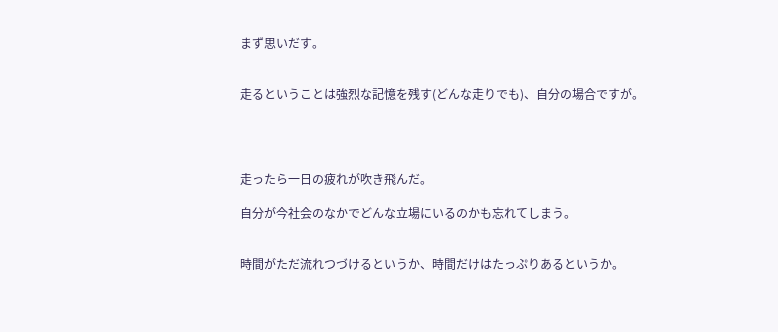まず思いだす。


走るということは強烈な記憶を残す(どんな走りでも)、自分の場合ですが。




走ったら一日の疲れが吹き飛んだ。

自分が今社会のなかでどんな立場にいるのかも忘れてしまう。


時間がただ流れつづけるというか、時間だけはたっぷりあるというか。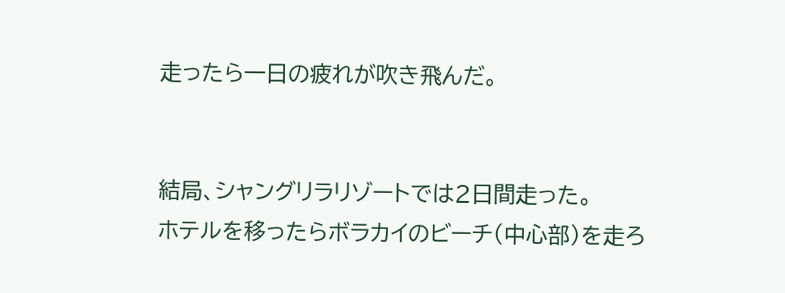走ったら一日の疲れが吹き飛んだ。


結局、シャングリラリゾートでは2日間走った。
ホテルを移ったらボラカイのビーチ(中心部)を走ろ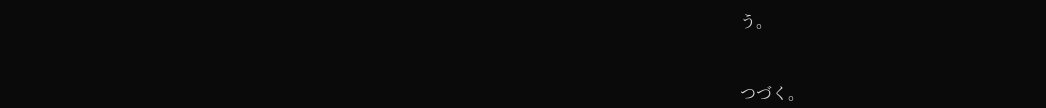う。



つづく。